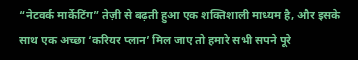“नेटवर्क मार्केटिंग” तेज़ी से बढ़ती हुआ एक शक्तिशाली माध्यम है, और इसके साथ एक अच्छा ‘करियर प्लान’ मिल जाए तो हमारे सभी सपने पूरे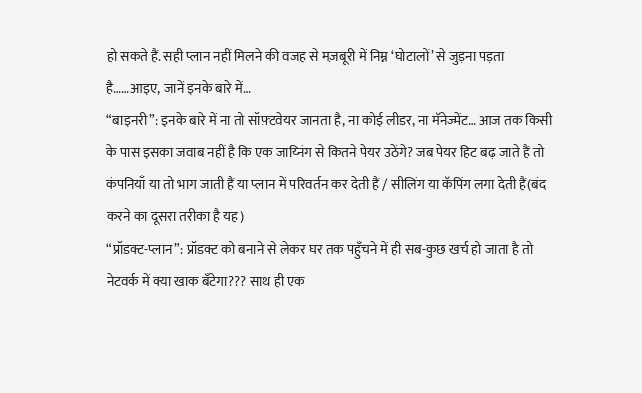हो सकते हैं. सही प्लान नहीं मिलने की वजह से मज़बूरी में निम्न ‘घोटालों’ से जुड़ना पड़ता है……आइए, जानें इनके बारे में…
“बाइनरी”: इनके बारे में ना तो सॉफ़्टवेयर जानता है, ना कोई लीडर, ना मॅनेज्मेंट… आज तक किसी के पास इसका जवाब नहीं है कि एक जाय्निंग से कितने पेयर उठेंगे? जब पेयर हिट बढ़ जाते हैं तो कंपनियाँ या तो भाग जाती हैं या प्लान में परिवर्तन कर देती हैं / सीलिंग या कॅपिंग लगा देती हैं(बंद करने का दूसरा तरीका है यह)
“प्रॉडक्ट-प्लान”: प्रॉडक्ट को बनाने से लेकर घर तक पहुँचने में ही सब-कुछ खर्च हो जाता है तो नेटवर्क में क्या खाक बँटेगा??? साथ ही एक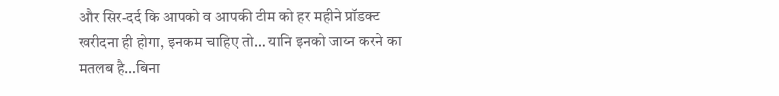और सिर-दर्द कि आपको व आपकी टीम को हर महीने प्रॉडक्ट खरीदना ही होगा, इनकम चाहिए तो… यानि इनको जाय्न करने का मतलब है…बिना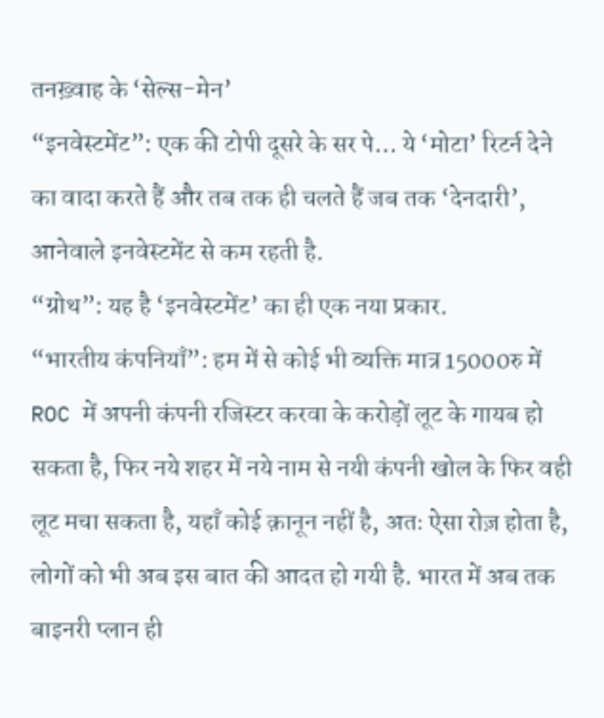तनख़्वाह के ‘सेल्स-मेन’
“इनवेस्टमेंट”: एक की टोपी दूसरे के सर पे… ये ‘मोटा’ रिटर्न देने का वादा करते हैं और तब तक ही चलते हैं जब तक ‘देनदारी’, आनेवाले इनवेस्टमेंट से कम रहती है.
“ग्रोथ”: यह है ‘इनवेस्टमेंट’ का ही एक नया प्रकार.
“भारतीय कंपनियाँ”: हम में से कोई भी व्यक्ति मात्र 15000रु में ROC में अपनी कंपनी रजिस्टर करवा के करोड़ों लूट के गायब हो सकता है, फिर नये शहर में नये नाम से नयी कंपनी खोल के फिर वही लूट मचा सकता है, यहाँ कोई क़ानून नहीं है, अतः ऐसा रोज़ होता है, लोगों को भी अब इस बात की आदत हो गयी है. भारत में अब तक बाइनरी प्लान ही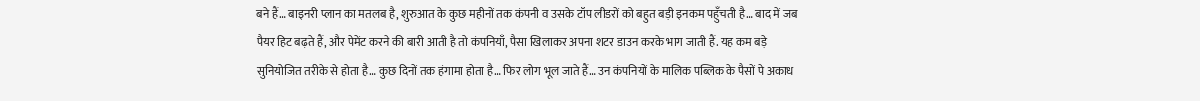बने हैं… बाइनरी प्लान का मतलब है, शुरुआत के कुछ महीनों तक कंपनी व उसके टॉप लीडरों को बहुत बड़ी इनकम पहुँचती है… बाद में जब पैयर हिट बढ़ते हैं, और पेमेंट करने की बारी आती है तो कंपनियाँ, पैसा खिलाकर अपना शटर डाउन करके भाग जाती हैं. यह कम बड़े सुनियोजित तरीके से होता है… कुछ दिनों तक हंगामा होता है… फिर लोग भूल जाते हैं… उन कंपनियों के मालिक पब्लिक के पैसों पे अकाध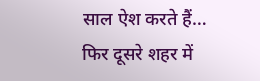साल ऐश करते हैं… फिर दूसरे शहर में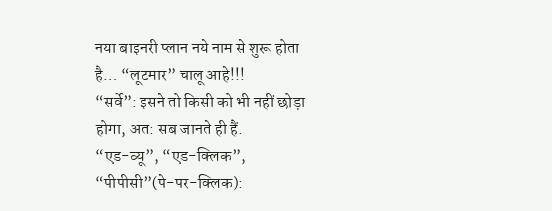नया बाइनरी प्लान नये नाम से शुरू होता है… “लूटमार” चालू आहे!!!
“सर्वे”: इसने तो किसी को भी नहीं छोड़ा होगा, अत: सब जानते ही हैं.
“एड-व्यू”, “एड-क्लिक”, “पीपीसी”(पे-पर-क्लिक):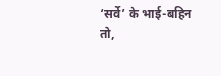‘सर्वे’ के भाई-बहिन
तो,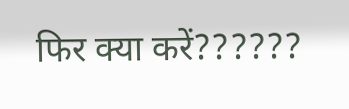फिर क्या करें??????